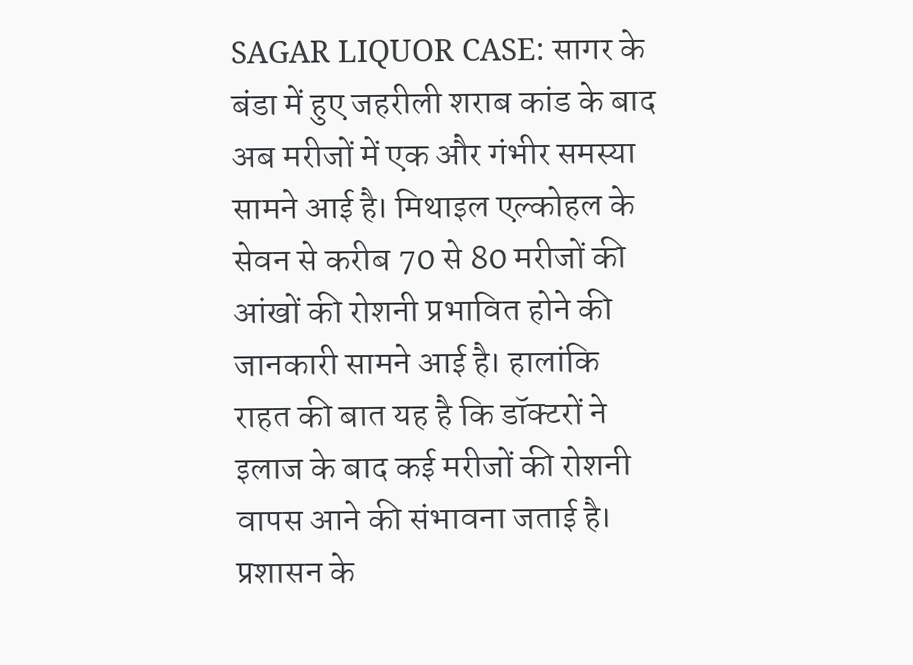SAGAR LIQUOR CASE: सागर के बंडा में हुए जहरीली शराब कांड के बाद अब मरीजों में एक और गंभीर समस्या सामने आई है। मिथाइल एल्कोहल के सेवन से करीब 70 से 80 मरीजों की आंखों की रोशनी प्रभावित होने की जानकारी सामने आई है। हालांकि राहत की बात यह है कि डॉक्टरों ने इलाज के बाद कई मरीजों की रोशनी वापस आने की संभावना जताई है। प्रशासन के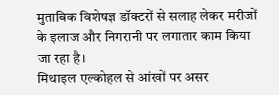मुताबिक विशेषज्ञ डॉक्टरों से सलाह लेकर मरीजों के इलाज और निगरानी पर लगातार काम किया जा रहा है।
मिथाइल एल्कोहल से आंखों पर असर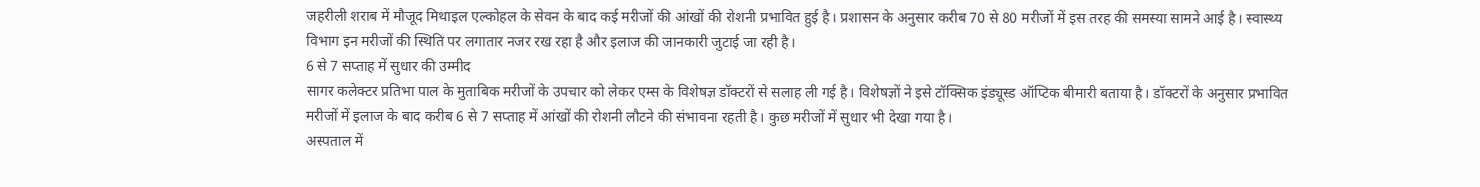जहरीली शराब में मौजूद मिथाइल एल्कोहल के सेवन के बाद कई मरीजों की आंखों की रोशनी प्रभावित हुई है। प्रशासन के अनुसार करीब 70 से 80 मरीजों में इस तरह की समस्या सामने आई है। स्वास्थ्य विभाग इन मरीजों की स्थिति पर लगातार नजर रख रहा है और इलाज की जानकारी जुटाई जा रही है।
6 से 7 सप्ताह में सुधार की उम्मीद
सागर कलेक्टर प्रतिभा पाल के मुताबिक मरीजों के उपचार को लेकर एम्स के विशेषज्ञ डॉक्टरों से सलाह ली गई है। विशेषज्ञों ने इसे टॉक्सिक इंड्यूस्ड ऑप्टिक बीमारी बताया है। डॉक्टरों के अनुसार प्रभावित मरीजों में इलाज के बाद करीब 6 से 7 सप्ताह में आंखों की रोशनी लौटने की संभावना रहती है। कुछ मरीजों में सुधार भी देखा गया है।
अस्पताल में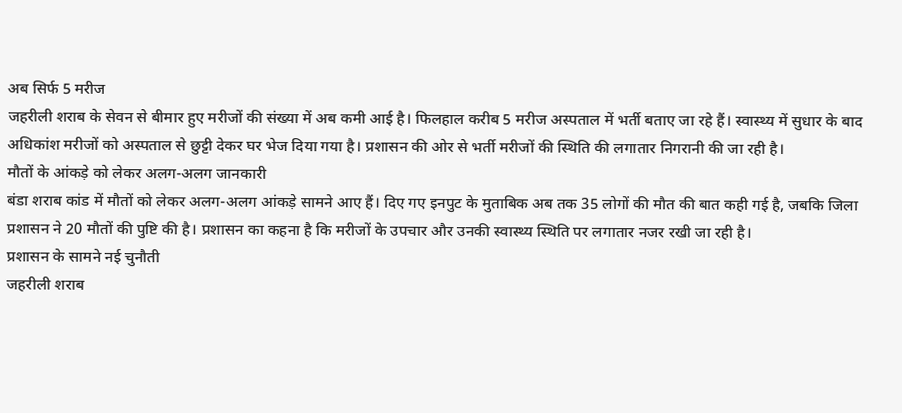अब सिर्फ 5 मरीज
जहरीली शराब के सेवन से बीमार हुए मरीजों की संख्या में अब कमी आई है। फिलहाल करीब 5 मरीज अस्पताल में भर्ती बताए जा रहे हैं। स्वास्थ्य में सुधार के बाद अधिकांश मरीजों को अस्पताल से छुट्टी देकर घर भेज दिया गया है। प्रशासन की ओर से भर्ती मरीजों की स्थिति की लगातार निगरानी की जा रही है।
मौतों के आंकड़े को लेकर अलग-अलग जानकारी
बंडा शराब कांड में मौतों को लेकर अलग-अलग आंकड़े सामने आए हैं। दिए गए इनपुट के मुताबिक अब तक 35 लोगों की मौत की बात कही गई है, जबकि जिला प्रशासन ने 20 मौतों की पुष्टि की है। प्रशासन का कहना है कि मरीजों के उपचार और उनकी स्वास्थ्य स्थिति पर लगातार नजर रखी जा रही है।
प्रशासन के सामने नई चुनौती
जहरीली शराब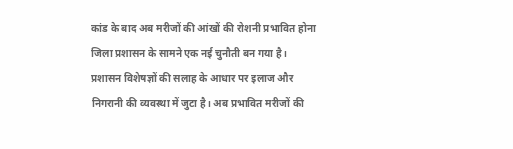कांड के बाद अब मरीजों की आंखों की रोशनी प्रभावित होना जिला प्रशासन के सामने एक नई चुनौती बन गया है। प्रशासन विशेषज्ञों की सलाह के आधार पर इलाज और निगरानी की व्यवस्था में जुटा है। अब प्रभावित मरीजों की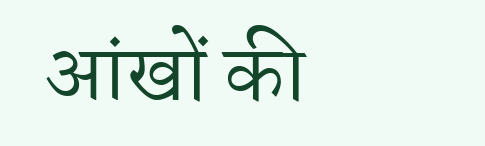आंखों की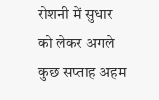रोशनी में सुधार को लेकर अगले कुछ सप्ताह अहम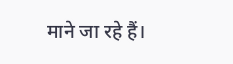माने जा रहे हैं।